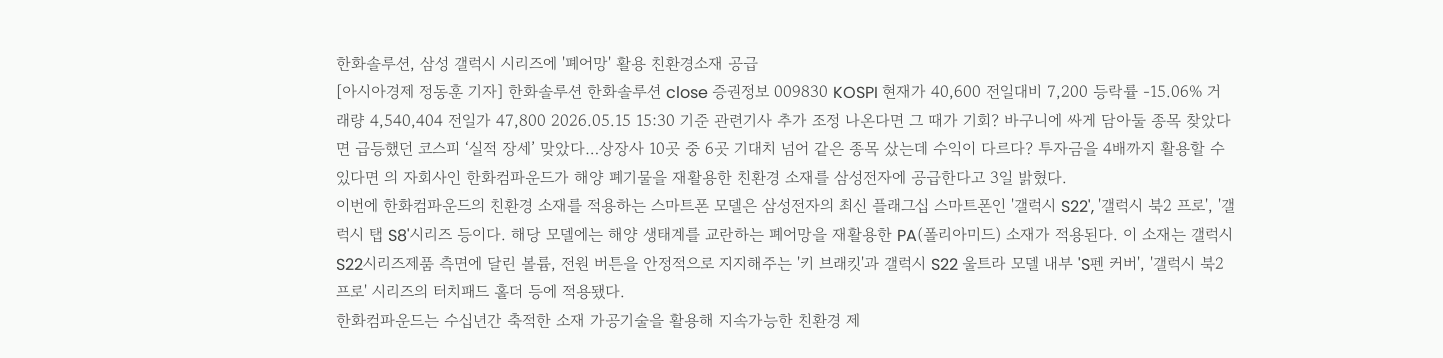한화솔루션, 삼성 갤럭시 시리즈에 '폐어망' 활용 친환경소재 공급
[아시아경제 정동훈 기자] 한화솔루션 한화솔루션 close 증권정보 009830 KOSPI 현재가 40,600 전일대비 7,200 등락률 -15.06% 거래량 4,540,404 전일가 47,800 2026.05.15 15:30 기준 관련기사 추가 조정 나온다면 그 때가 기회? 바구니에 싸게 담아둘 종목 찾았다면 급등했던 코스피 ‘실적 장세’ 맞았다…상장사 10곳 중 6곳 기대치 넘어 같은 종목 샀는데 수익이 다르다? 투자금을 4배까지 활용할 수 있다면 의 자회사인 한화컴파운드가 해양 폐기물을 재활용한 친환경 소재를 삼성전자에 공급한다고 3일 밝혔다.
이번에 한화컴파운드의 친환경 소재를 적용하는 스마트폰 모델은 삼성전자의 최신 플래그십 스마트폰인 '갤럭시 S22', '갤럭시 북2 프로', '갤럭시 탭 S8'시리즈 등이다. 해당 모델에는 해양 생태계를 교란하는 폐어망을 재활용한 PA(폴리아미드) 소재가 적용된다. 이 소재는 갤럭시 S22시리즈제품 측면에 달린 볼륨, 전원 버튼을 안정적으로 지지해주는 '키 브래킷'과 갤럭시 S22 울트라 모델 내부 'S펜 커버', '갤럭시 북2 프로' 시리즈의 터치패드 홀더 등에 적용됐다.
한화컴파운드는 수십년간 축적한 소재 가공기술을 활용해 지속가능한 친환경 제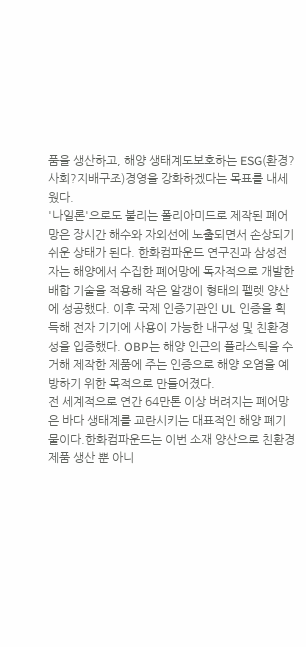품을 생산하고, 해양 생태계도보호하는 ESG(환경?사회?지배구조)경영을 강화하겠다는 목표를 내세웠다.
'나일론'으로도 불리는 폴리아미드로 제작된 폐어망은 장시간 해수와 자외선에 노출되면서 손상되기 쉬운 상태가 된다. 한화컴파운드 연구진과 삼성전자는 해양에서 수집한 폐어망에 독자적으로 개발한 배합 기술을 적용해 작은 알갱이 형태의 펠렛 양산에 성공했다. 이후 국제 인증기관인 UL 인증을 획득해 전자 기기에 사용이 가능한 내구성 및 친환경성을 입증했다. OBP는 해양 인근의 플라스틱을 수거해 제작한 제품에 주는 인증으로 해양 오염을 예방하기 위한 목적으로 만들어졌다.
전 세계적으로 연간 64만톤 이상 버려지는 폐어망은 바다 생태계를 교란시키는 대표적인 해양 폐기물이다.한화컴파운드는 이번 소재 양산으로 친환경 제품 생산 뿐 아니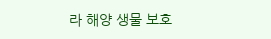라 해양 생물 보호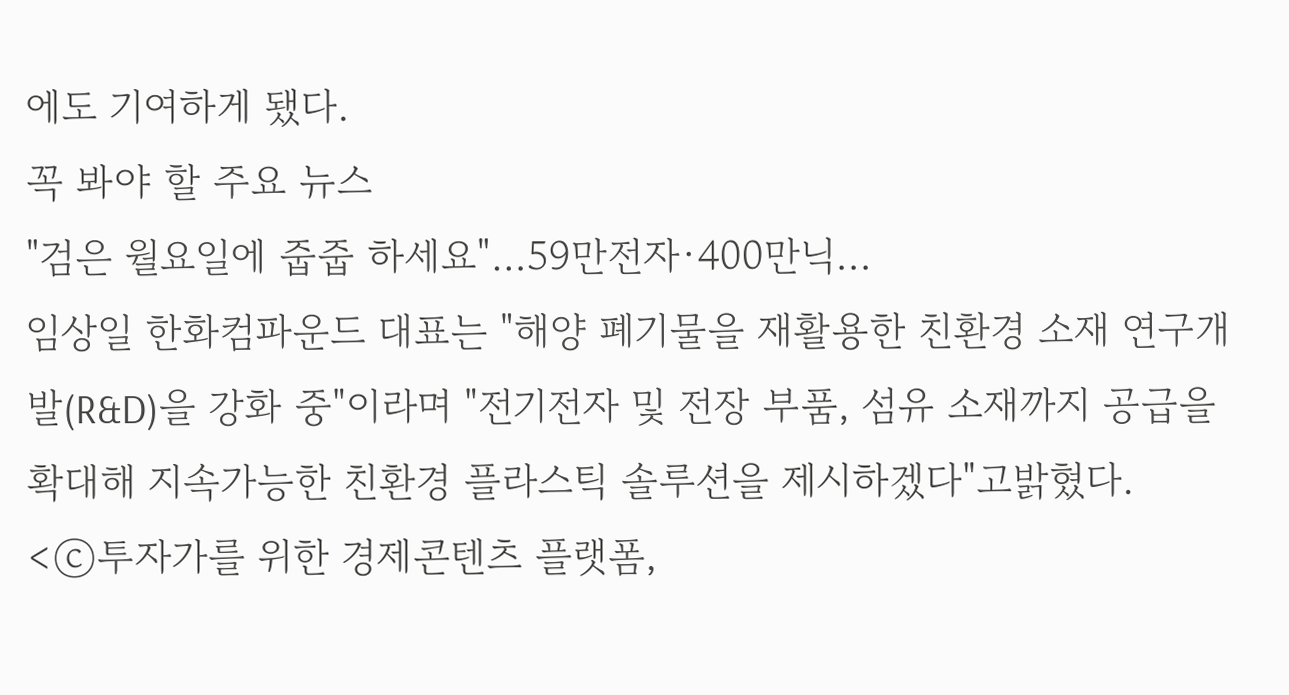에도 기여하게 됐다.
꼭 봐야 할 주요 뉴스
"검은 월요일에 줍줍 하세요"…59만전자·400만닉...
임상일 한화컴파운드 대표는 "해양 폐기물을 재활용한 친환경 소재 연구개발(R&D)을 강화 중"이라며 "전기전자 및 전장 부품, 섬유 소재까지 공급을 확대해 지속가능한 친환경 플라스틱 솔루션을 제시하겠다"고밝혔다.
<ⓒ투자가를 위한 경제콘텐츠 플랫폼,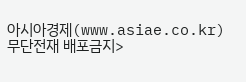아시아경제(www.asiae.co.kr) 무단전재 배포금지>